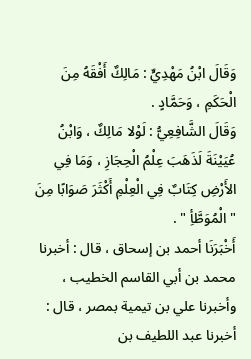وَقَالَ ابْنُ مَهْدِيٍّ : مَالِكٌ أَفْقَهُ مِنَ الْحَكَمِ ، وَحَمَّادٍ .
وَقَالَ الشَّافِعِيُّ : لَوْلا مَالِكٌ ، وَابْنُ عُيَيْنَةَ لَذَهَبَ عِلْمُ الْحِجَازِ ، وَمَا فِي الأَرْضِ كِتَابٌ فِي الْعِلْمِ أَكْثَرَ صَوَابًا مِنَ " الْمُوَطَّأِ " .
أَخْبَرَنَا أحمد بن إسحاق ، قال : أخبرنا محمد بن أبي القاسم الخطيب ، وأخبرنا علي بن تيمية بمصر ، قال : أخبرنا عبد اللطيف بن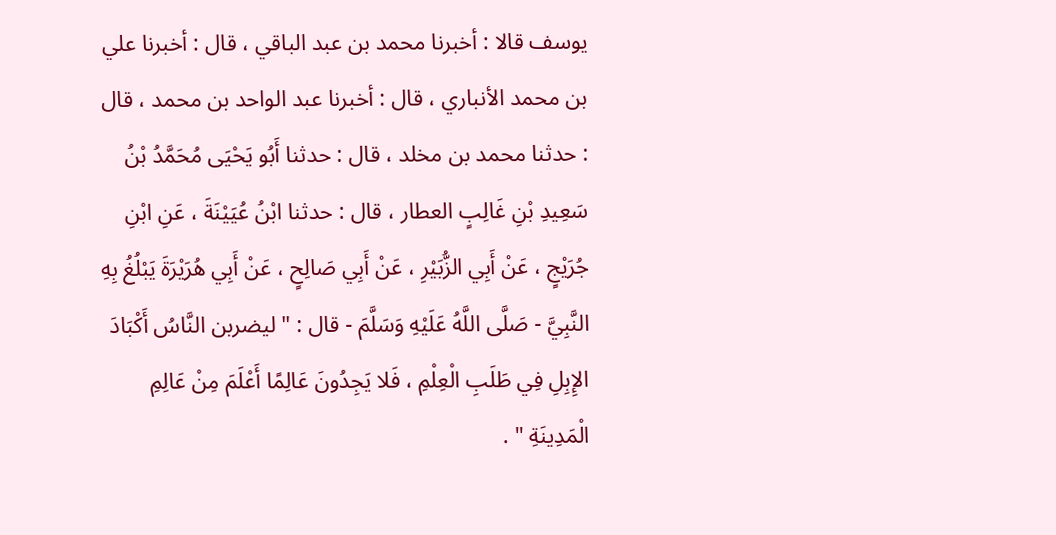يوسف قالا : أخبرنا محمد بن عبد الباقي ، قال : أخبرنا علي بن محمد الأنباري ، قال : أخبرنا عبد الواحد بن محمد ، قال : حدثنا محمد بن مخلد ، قال : حدثنا أَبُو يَحْيَى مُحَمَّدُ بْنُ سَعِيدِ بْنِ غَالِبٍ العطار ، قال : حدثنا ابْنُ عُيَيْنَةَ ، عَنِ ابْنِ جُرَيْجٍ ، عَنْ أَبِي الزُّبَيْرِ ، عَنْ أَبِي صَالِحٍ ، عَنْ أَبِي هُرَيْرَةَ يَبْلُغُ بِهِ النَّبِيَّ - صَلَّى اللَّهُ عَلَيْهِ وَسَلَّمَ - قال : " ليضربن النَّاسُ أَكْبَادَ الإِبِلِ فِي طَلَبِ الْعِلْمِ ، فَلا يَجِدُونَ عَالِمًا أَعْلَمَ مِنْ عَالِمِ الْمَدِينَةِ " .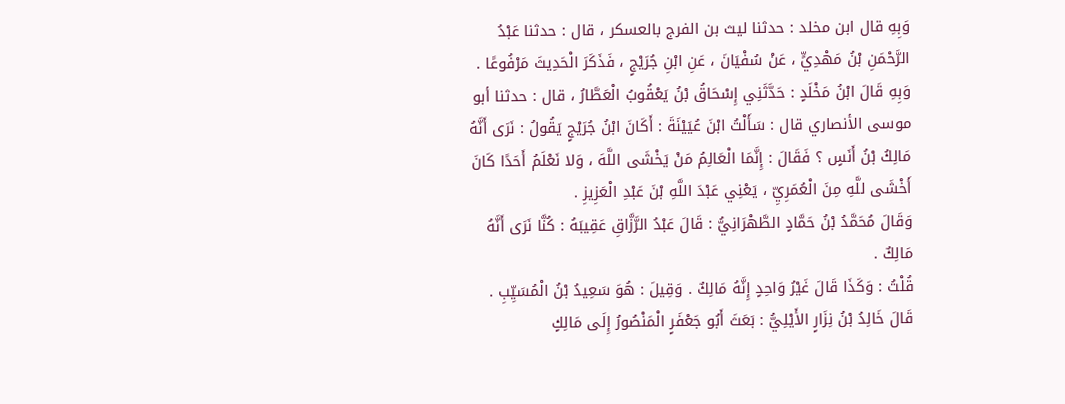وَبِهِ قال ابن مخلد : حدثنا ليث بن الفرج بالعسكر ، قال : حدثنا عَبْدُ الرَّحْمَنِ بْنُ مَهْدِيٍّ ، عَنْ سُفْيَانَ ، عَنِ ابْنِ جُرَيْجٍ ، فَذَكَرَ الْحَدِيثَ مَرْفُوعًا .
وَبِهِ قَالَ ابْنُ مَخْلَدٍ : حَدَّثَنِي إِسْحَاقُ بْنُ يَعْقُوبُ الْعَطَّارُ ، قال : حدثنا أبو موسى الأنصاري قال : سَأَلْتُ ابْنَ عُيَيْنَةَ : أَكَانَ ابْنُ جُرَيْجٍ يَقُولُ : نَرَى أَنَّهُ مَالِكُ بْنُ أَنَسٍ ؟ فَقَالَ : إِنَّمَا الْعَالِمُ مَنْ يَخْشَى اللَّهَ ، وَلا نَعْلَمُ أَحَدًا كَانَ أَخْشَى للَّهِ مِنَ الْعُمَرِيِّ ، يَعْنِي عَبْدَ اللَّهِ بْنَ عَبْدِ الْعَزِيزِ .
وَقَالَ مُحَمَّدُ بْنُ حَمَّادٍ الطَّهْرَانِيُّ : قَالَ عَبْدُ الرَّزَّاقِ عَقِيبَهُ : كُنَّا نَرَى أَنَّهُ مَالِكٌ .
قُلْتُ : وَكَذَا قَالَ غَيْرُ وَاحِدٍ إِنَّهُ مَالِكٌ . وَقِيلَ : هُوَ سَعِيدُ بْنُ الْمُسَيِّبِ .
قَالَ خَالِدُ بْنُ نِزَارٍ الأَيْلِيُّ : بَعَثَ أَبُو جَعْفَرٍ الْمَنْصُورُ إِلَى مَالِكٍ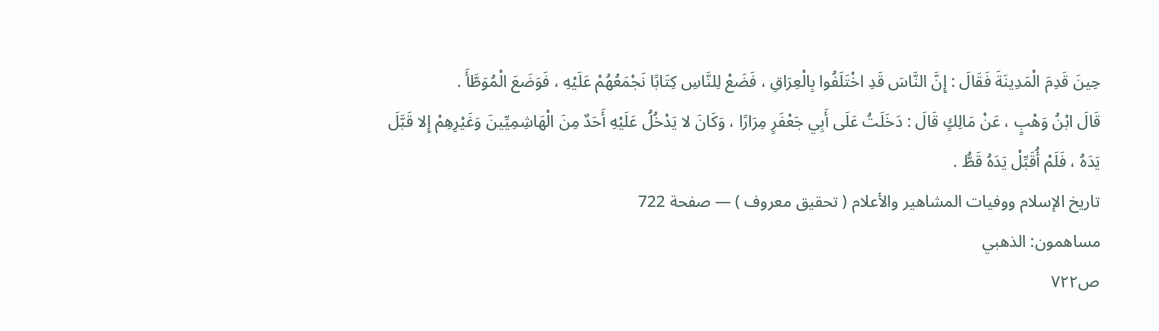حِينَ قَدِمَ الْمَدِينَةَ فَقَالَ : إِنَّ النَّاسَ قَدِ اخْتَلَفُوا بِالْعِرَاقِ ، فَضَعْ لِلنَّاسِ كِتَابًا نَجْمَعُهُمْ عَلَيْهِ ، فَوَضَعَ الْمُوَطَّأَ .
قَالَ ابْنُ وَهْبٍ ، عَنْ مَالِكٍ قَالَ : دَخَلَتُ عَلَى أَبِي جَعْفَرٍ مِرَارًا ، وَكَانَ لا يَدْخُلُ عَلَيْهِ أَحَدٌ مِنَ الْهَاشِمِيِّينَ وَغَيْرِهِمْ إِلا قَبَّلَ يَدَهُ ، فَلَمْ أُقَبِّلْ يَدَهُ قَطُّ .
تاريخ الإسلام ووفيات المشاهير والأعلام ( تحقيق معروف ) — صفحة 722
مساهمون: الذهبي
ص٧٢٢